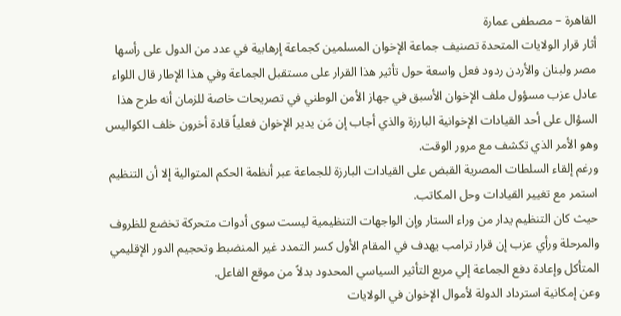القاهرة – مصطفى عمارة
أثار قرار الولايات المتحدة تصنيف جماعة الإخوان المسلمين كجماعة إرهابية في عدد من الدول على رأسها مصر ولبنان والأردن ردود فعل واسعة حول تأثير هذا القرار على مستقبل الجماعة وفي هذا الإطار قال اللواء عادل عزب مسؤول ملف الإخوان الأسبق في جهاز الأمن الوطني في تصريحات خاصة للزمان أنه طرح هذا السؤال على أحد القيادات الإخوانية البارزة والذي أجاب إن مَن يدير الإخوان فعلياً قادة أخرون خلف الكواليس وهو الأمر الذي تكشف مع مرور الوقت.
ورغم إلقاء السلطات المصرية القبض على القيادات البارزة للجماعة عبر أنظمة الحكم المتوالية إلا أن التنظيم استمر مع تغيير القيادات وحل المكاتب.
حيث كان التنظيم يدار من وراء الستار وإن الواجهات التنظيمية ليست سوى أدوات متحركة تخضع للظروف والمرحلة ورأي عزب إن قرار ترامب يهدف في المقام الأول كسر التمدد غير المنضبط وتحجيم الدور الإقليمي المتأكل وإعادة دفع الجماعة إلي مربع التأثير السياسي المحدود بدلاً من موقع الفاعل.
وعن إمكانية استرداد الدولة لأموال الإخوان في الولايات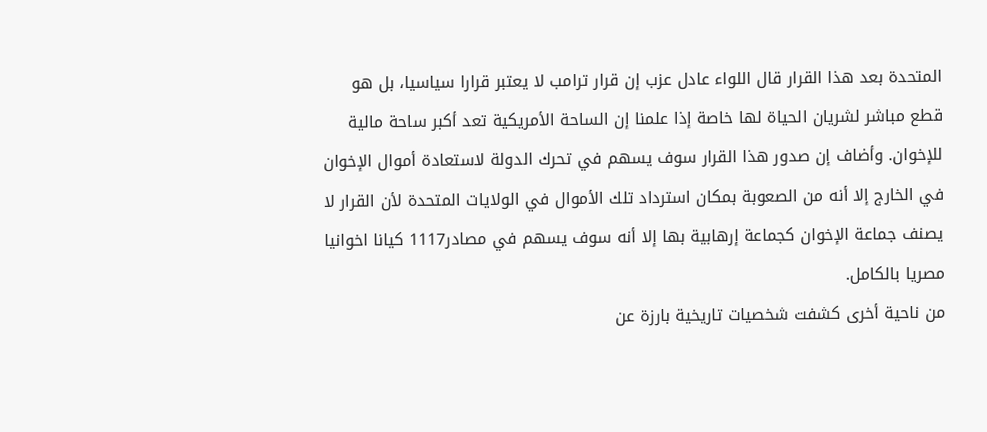المتحدة بعد هذا القرار قال اللواء عادل عزب إن قرار ترامب لا يعتبر قرارا سياسيا، بل هو قطع مباشر لشريان الحياة لها خاصة إذا علمنا إن الساحة الأمريكية تعد أكبر ساحة مالية للإخوان. وأضاف إن صدور هذا القرار سوف يسهم في تحرك الدولة لاستعادة أموال الإخوان في الخارج إلا أنه من الصعوبة بمكان استرداد تلك الأموال في الولايات المتحدة لأن القرار لا يصنف جماعة الإخوان كجماعة إرهابية بها إلا أنه سوف يسهم في مصادر1117 كيانا اخوانيا مصريا بالكامل.
من ناحية أخرى كشفت شخصيات تاريخية بارزة عن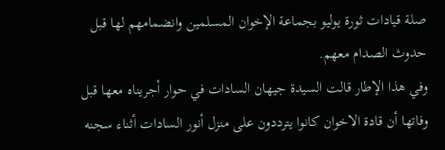صلة قيادات ثورة يوليو بجماعة الإخوان المسلمين وانضمامهم لها قبل حدوث الصدام معهم.
وفي هذا الإطار قالت السيدة جيهان السادات في حوار أجريناه معها قبل وفاتها أن قادة الاخوان كانوا يترددون على منزل أنور السادات أثناء سجنه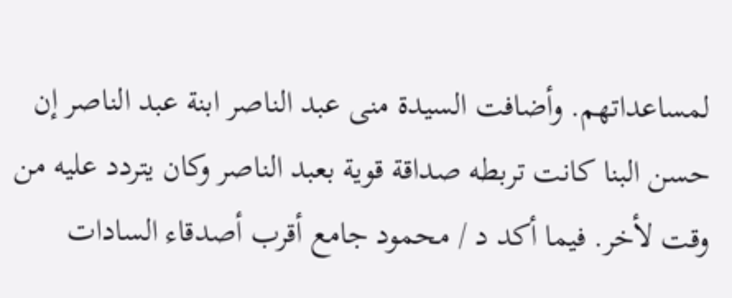لمساعداتهم. وأضافت السيدة منى عبد الناصر ابنة عبد الناصر إن حسن البنا كانت تربطه صداقة قوية بعبد الناصر وكان يتردد عليه من وقت لأخر. فيما أكد د / محمود جامع أقرب أصدقاء السادات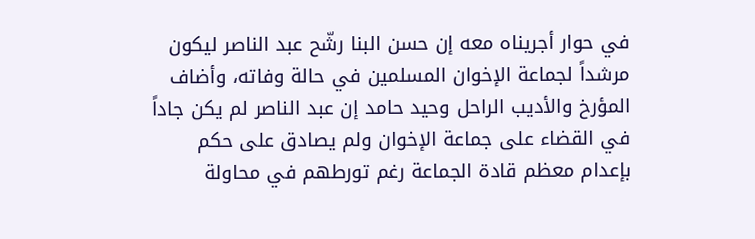في حوار أجريناه معه إن حسن البنا رشّح عبد الناصر ليكون مرشداً لجماعة الإخوان المسلمين في حالة وفاته، وأضاف المؤرخ والأديب الراحل وحيد حامد إن عبد الناصر لم يكن جاداً في القضاء على جماعة الإخوان ولم يصادق على حكم بإعدام معظم قادة الجماعة رغم تورطهم في محاولة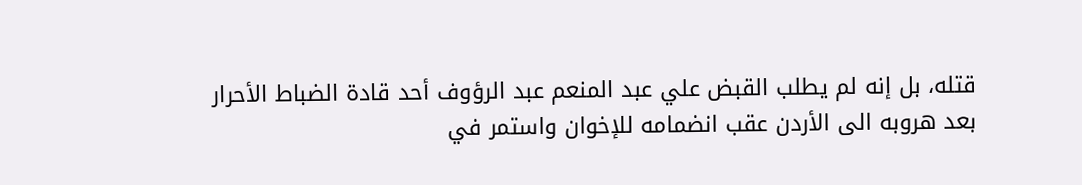قتله، بل إنه لم يطلب القبض علي عبد المنعم عبد الرؤوف أحد قادة الضباط الأحرار بعد هروبه الى الأردن عقب انضمامه للإخوان واستمر في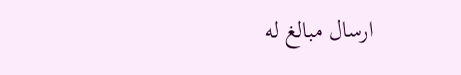ارسال مبالغ له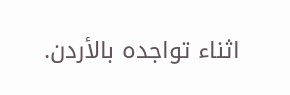اثناء تواجده بالأردن.